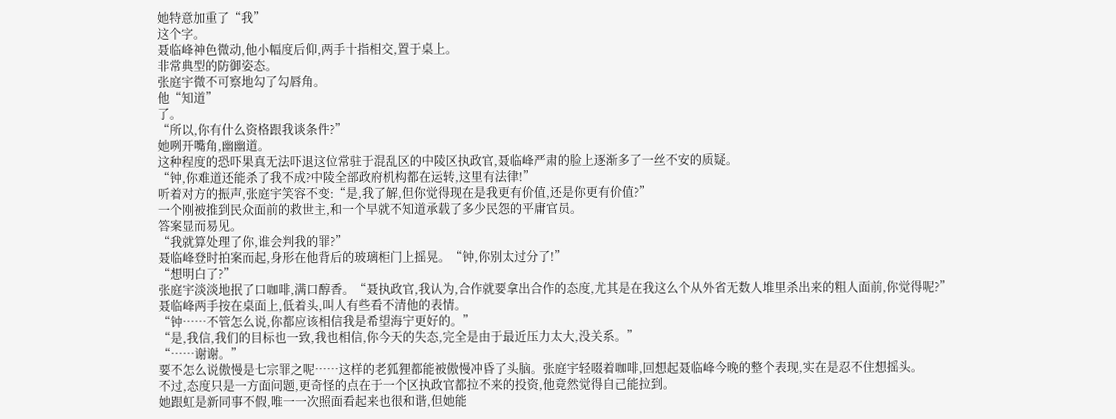她特意加重了“我”
这个字。
聂临峰神色微动,他小幅度后仰,两手十指相交,置于桌上。
非常典型的防御姿态。
张庭宇微不可察地勾了勾唇角。
他“知道”
了。
“所以,你有什么资格跟我谈条件?”
她咧开嘴角,幽幽道。
这种程度的恐吓果真无法吓退这位常驻于混乱区的中陵区执政官,聂临峰严肃的脸上逐渐多了一丝不安的质疑。
“钟,你难道还能杀了我不成?中陵全部政府机构都在运转,这里有法律!”
听着对方的振声,张庭宇笑容不变:“是,我了解,但你觉得现在是我更有价值,还是你更有价值?”
一个刚被推到民众面前的救世主,和一个早就不知道承载了多少民怨的平庸官员。
答案显而易见。
“我就算处理了你,谁会判我的罪?”
聂临峰登时拍案而起,身形在他背后的玻璃柜门上摇晃。“钟,你别太过分了!”
“想明白了?”
张庭宇淡淡地抿了口咖啡,满口醇香。“聂执政官,我认为,合作就要拿出合作的态度,尤其是在我这么个从外省无数人堆里杀出来的粗人面前,你觉得呢?”
聂临峰两手按在桌面上,低着头,叫人有些看不清他的表情。
“钟……不管怎么说,你都应该相信我是希望海宁更好的。”
“是,我信,我们的目标也一致,我也相信,你今天的失态,完全是由于最近压力太大,没关系。”
“……谢谢。”
要不怎么说傲慢是七宗罪之呢……这样的老狐狸都能被傲慢冲昏了头脑。张庭宇轻啜着咖啡,回想起聂临峰今晚的整个表现,实在是忍不住想摇头。
不过,态度只是一方面问题,更奇怪的点在于一个区执政官都拉不来的投资,他竟然觉得自己能拉到。
她跟虹是新同事不假,唯一一次照面看起来也很和谐,但她能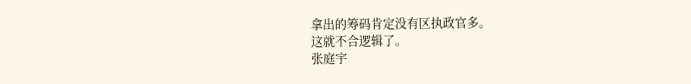拿出的筹码肯定没有区执政官多。
这就不合逻辑了。
张庭宇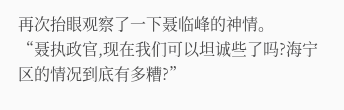再次抬眼观察了一下聂临峰的神情。
“聂执政官,现在我们可以坦诚些了吗?海宁区的情况到底有多糟?”